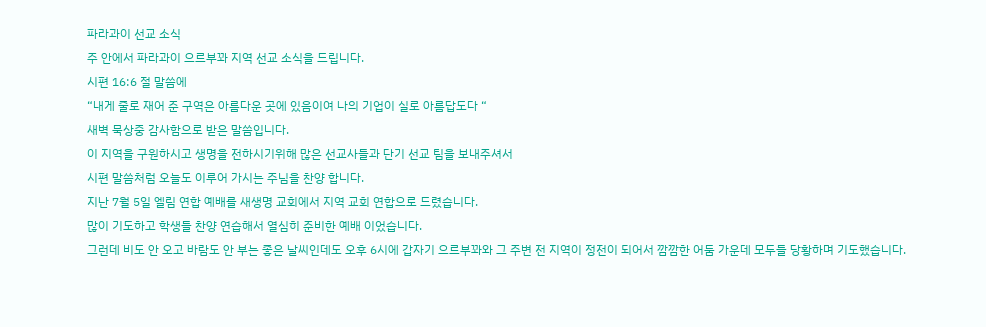파라과이 선교 소식
주 안에서 파라과이 으르부꽈 지역 선교 소식을 드립니다.
시편 16:6 절 말씀에
“내게 줄로 재어 준 구역은 아름다운 곳에 있음이여 나의 기업이 실로 아름답도다 “
새벽 묵상중 감사함으로 받은 말씀입니다.
이 지역을 구원하시고 생명을 전하시기위해 많은 선교사들과 단기 선교 팀을 보내주셔서
시편 말씀처럼 오늘도 이루어 가시는 주님을 찬양 합니다.
지난 7월 5일 엘림 연합 예배를 새생명 교회에서 지역 교회 연합으로 드렸습니다.
많이 기도하고 학생들 찬양 연습해서 열심히 준비한 예배 이었습니다.
그런데 비도 안 오고 바람도 안 부는 좋은 날씨인데도 오후 6시에 갑자기 으르부꽈와 그 주변 전 지역이 정전이 되어서 깜깜한 어둠 가운데 모두들 당황하며 기도했습니다.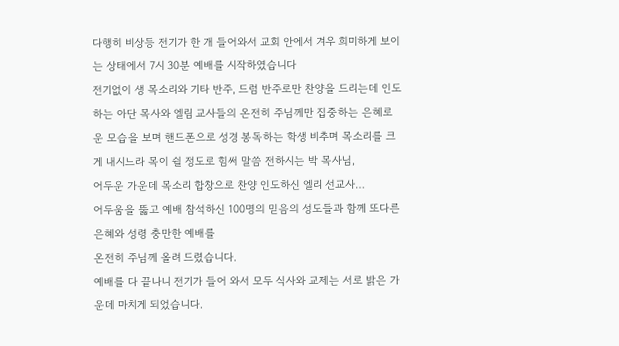다행히 비상등 전기가 한 개 들어와서 교회 안에서 겨우 희미하게 보이는 상태에서 7시 30분 예배를 시작하였습니다
전기없이 생 목소리와 기타 반주, 드럼 반주로만 찬양을 드리는데 인도하는 아단 목사와 엘림 교사들의 온전히 주님께만 집중하는 은혜로운 모습을 보며 핸드폰으로 성경 봉독하는 학생 비추며 목소리를 크게 내시느라 목이 쉴 정도로 힘써 말씀 전하시는 박 목사님,
어두운 가운데 목소리 합창으로 찬양 인도하신 엘리 선교사…
어두움을 뚫고 예배 참석하신 100명의 믿음의 성도들과 함께 또다른 은혜와 성령 충만한 예배를
온전히 주님께 올려 드렸습니다.
예배를 다 끝나니 전기가 들어 와서 모두 식사와 교제는 서로 밝은 가운데 마치게 되었습니다.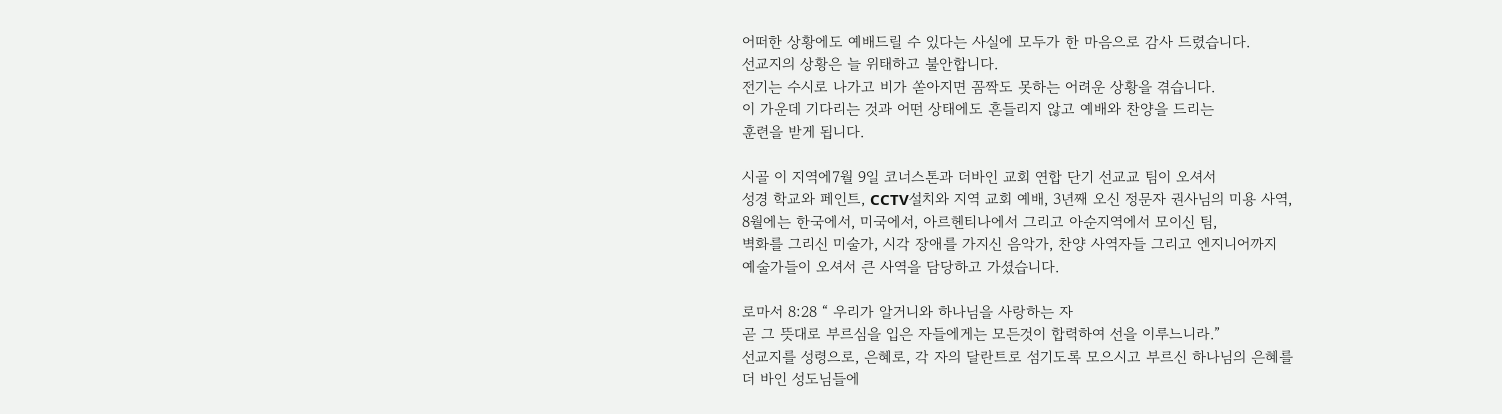어떠한 상황에도 예배드릴 수 있다는 사실에 모두가 한 마음으로 감사 드렸습니다.
선교지의 상황은 늘 위태하고 불안합니다.
전기는 수시로 나가고 비가 쏟아지면 꼼짝도 못하는 어려운 상황을 겪습니다.
이 가운데 기다리는 것과 어떤 상태에도 흔들리지 않고 예배와 찬양을 드리는
훈련을 받게 됩니다.

시골 이 지역에7월 9일 코너스톤과 더바인 교회 연합 단기 선교교 팀이 오셔서
성경 학교와 페인트, CCTV설치와 지역 교회 예배, 3년째 오신 정문자 권사님의 미용 사역,
8월에는 한국에서, 미국에서, 아르헨티나에서 그리고 아순지역에서 모이신 팀,
벽화를 그리신 미술가, 시각 장애를 가지신 음악가, 찬양 사역자들 그리고 엔지니어까지
예술가들이 오셔서 큰 사역을 담당하고 가셨습니다.

로마서 8:28 “ 우리가 알거니와 하나님을 사랑하는 자
곧 그 뜻대로 부르심을 입은 자들에게는 모든것이 합력하여 선을 이루느니라.”
선교지를 성령으로, 은혜로, 각 자의 달란트로 섬기도록 모으시고 부르신 하나님의 은혜를
더 바인 성도님들에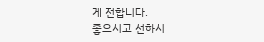게 전합니다.
좋으시고 선하시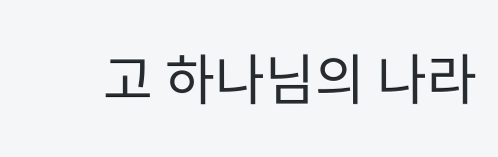고 하나님의 나라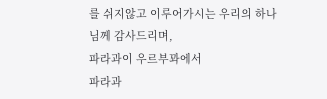를 쉬지않고 이루어가시는 우리의 하나님께 감사드리며,
파라과이 우르부꽈에서
파라과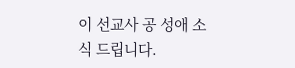이 선교사 공 성애 소식 드립니다.